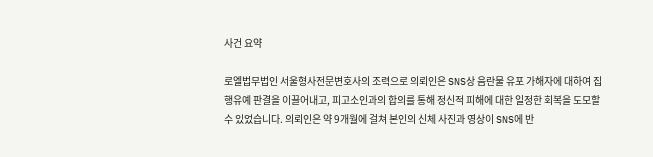사건 요약

로엘법무법인 서울형사전문변호사의 조력으로 의뢰인은 SNS상 음란물 유포 가해자에 대하여 집행유예 판결을 이끌어내고, 피고소인과의 합의를 통해 정신적 피해에 대한 일정한 회복을 도모할 수 있었습니다. 의뢰인은 약 9개월에 걸쳐 본인의 신체 사진과 영상이 SNS에 반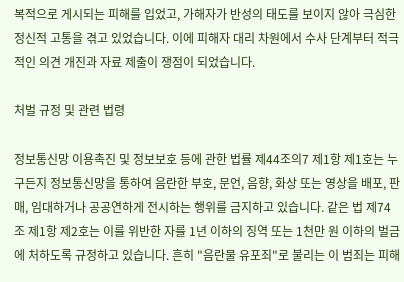복적으로 게시되는 피해를 입었고, 가해자가 반성의 태도를 보이지 않아 극심한 정신적 고통을 겪고 있었습니다. 이에 피해자 대리 차원에서 수사 단계부터 적극적인 의견 개진과 자료 제출이 쟁점이 되었습니다.

처벌 규정 및 관련 법령

정보통신망 이용촉진 및 정보보호 등에 관한 법률 제44조의7 제1항 제1호는 누구든지 정보통신망을 통하여 음란한 부호, 문언, 음향, 화상 또는 영상을 배포, 판매, 임대하거나 공공연하게 전시하는 행위를 금지하고 있습니다. 같은 법 제74조 제1항 제2호는 이를 위반한 자를 1년 이하의 징역 또는 1천만 원 이하의 벌금에 처하도록 규정하고 있습니다. 흔히 "음란물 유포죄"로 불리는 이 범죄는 피해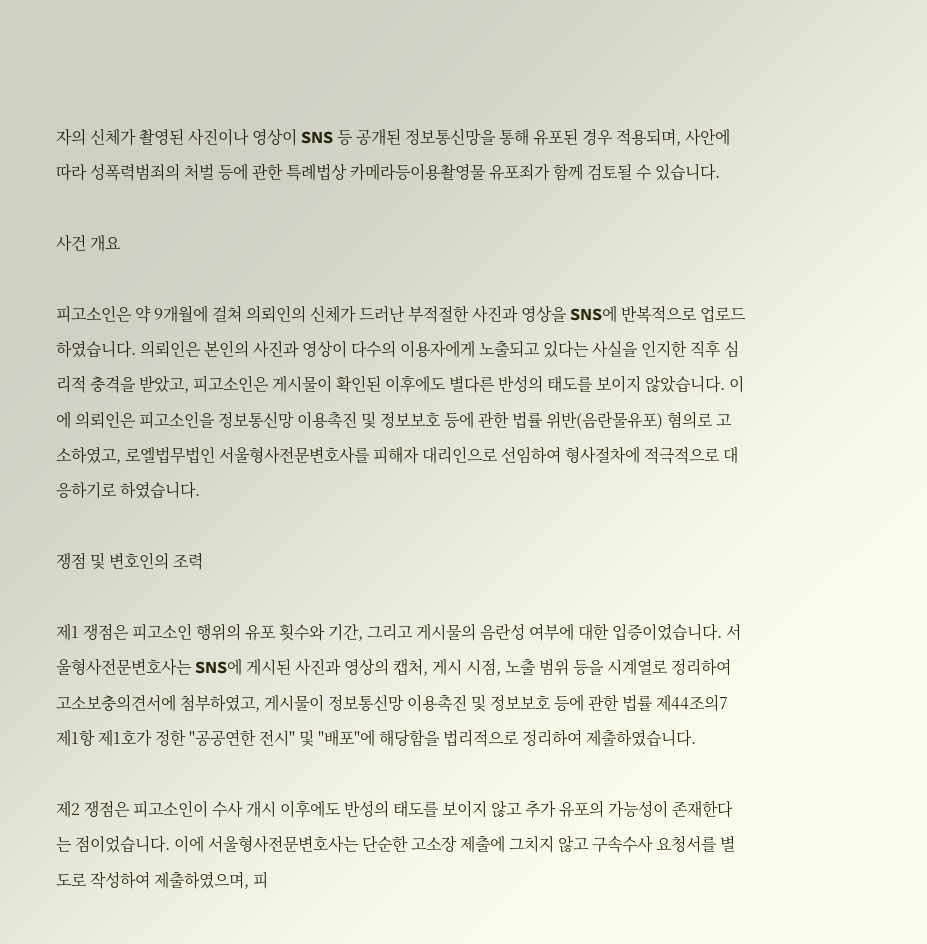자의 신체가 촬영된 사진이나 영상이 SNS 등 공개된 정보통신망을 통해 유포된 경우 적용되며, 사안에 따라 성폭력범죄의 처벌 등에 관한 특례법상 카메라등이용촬영물 유포죄가 함께 검토될 수 있습니다.

사건 개요

피고소인은 약 9개월에 걸쳐 의뢰인의 신체가 드러난 부적절한 사진과 영상을 SNS에 반복적으로 업로드하였습니다. 의뢰인은 본인의 사진과 영상이 다수의 이용자에게 노출되고 있다는 사실을 인지한 직후 심리적 충격을 받았고, 피고소인은 게시물이 확인된 이후에도 별다른 반성의 태도를 보이지 않았습니다. 이에 의뢰인은 피고소인을 정보통신망 이용촉진 및 정보보호 등에 관한 법률 위반(음란물유포) 혐의로 고소하였고, 로엘법무법인 서울형사전문변호사를 피해자 대리인으로 선임하여 형사절차에 적극적으로 대응하기로 하였습니다.

쟁점 및 변호인의 조력

제1 쟁점은 피고소인 행위의 유포 횟수와 기간, 그리고 게시물의 음란성 여부에 대한 입증이었습니다. 서울형사전문변호사는 SNS에 게시된 사진과 영상의 캡처, 게시 시점, 노출 범위 등을 시계열로 정리하여 고소보충의견서에 첨부하였고, 게시물이 정보통신망 이용촉진 및 정보보호 등에 관한 법률 제44조의7 제1항 제1호가 정한 "공공연한 전시" 및 "배포"에 해당함을 법리적으로 정리하여 제출하였습니다.

제2 쟁점은 피고소인이 수사 개시 이후에도 반성의 태도를 보이지 않고 추가 유포의 가능성이 존재한다는 점이었습니다. 이에 서울형사전문변호사는 단순한 고소장 제출에 그치지 않고 구속수사 요청서를 별도로 작성하여 제출하였으며, 피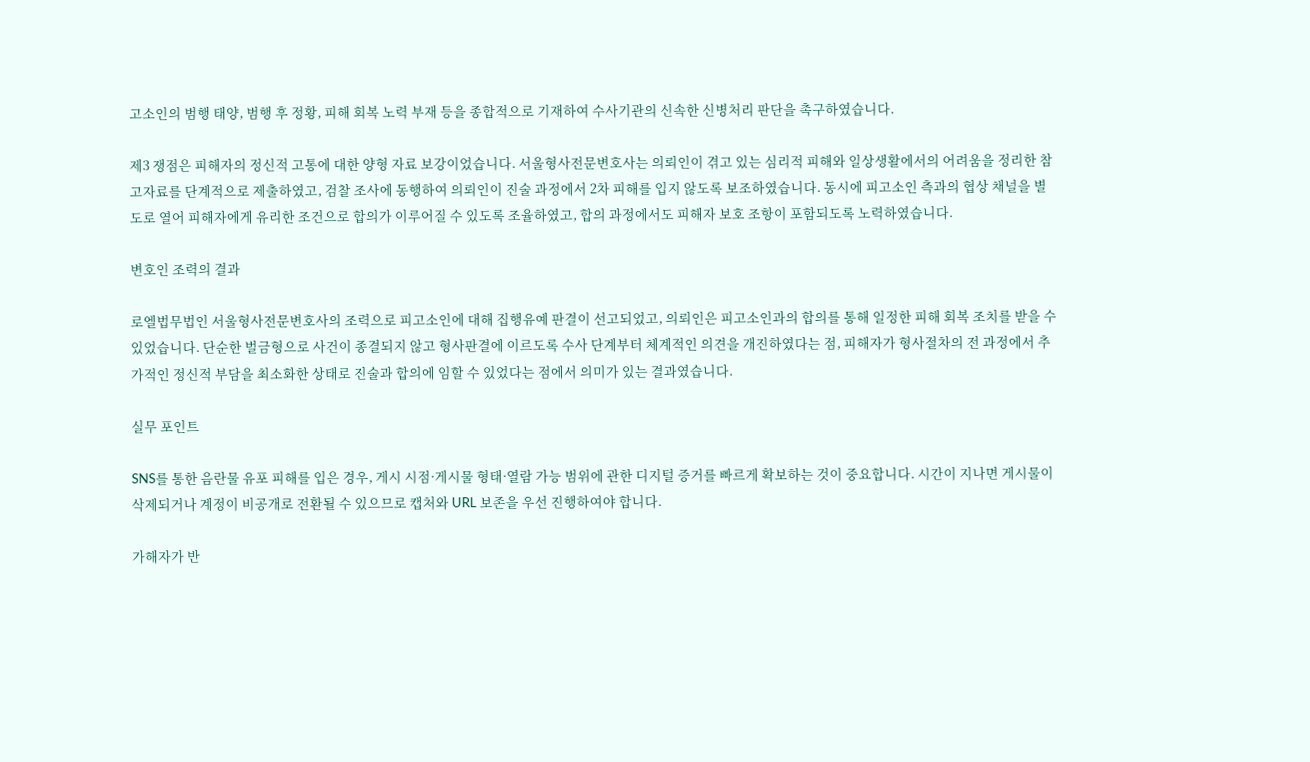고소인의 범행 태양, 범행 후 정황, 피해 회복 노력 부재 등을 종합적으로 기재하여 수사기관의 신속한 신병처리 판단을 촉구하였습니다.

제3 쟁점은 피해자의 정신적 고통에 대한 양형 자료 보강이었습니다. 서울형사전문변호사는 의뢰인이 겪고 있는 심리적 피해와 일상생활에서의 어려움을 정리한 참고자료를 단계적으로 제출하였고, 검찰 조사에 동행하여 의뢰인이 진술 과정에서 2차 피해를 입지 않도록 보조하였습니다. 동시에 피고소인 측과의 협상 채널을 별도로 열어 피해자에게 유리한 조건으로 합의가 이루어질 수 있도록 조율하였고, 합의 과정에서도 피해자 보호 조항이 포함되도록 노력하였습니다.

변호인 조력의 결과

로엘법무법인 서울형사전문변호사의 조력으로 피고소인에 대해 집행유예 판결이 선고되었고, 의뢰인은 피고소인과의 합의를 통해 일정한 피해 회복 조치를 받을 수 있었습니다. 단순한 벌금형으로 사건이 종결되지 않고 형사판결에 이르도록 수사 단계부터 체계적인 의견을 개진하였다는 점, 피해자가 형사절차의 전 과정에서 추가적인 정신적 부담을 최소화한 상태로 진술과 합의에 임할 수 있었다는 점에서 의미가 있는 결과였습니다.

실무 포인트

SNS를 통한 음란물 유포 피해를 입은 경우, 게시 시점·게시물 형태·열람 가능 범위에 관한 디지털 증거를 빠르게 확보하는 것이 중요합니다. 시간이 지나면 게시물이 삭제되거나 계정이 비공개로 전환될 수 있으므로 캡처와 URL 보존을 우선 진행하여야 합니다.

가해자가 반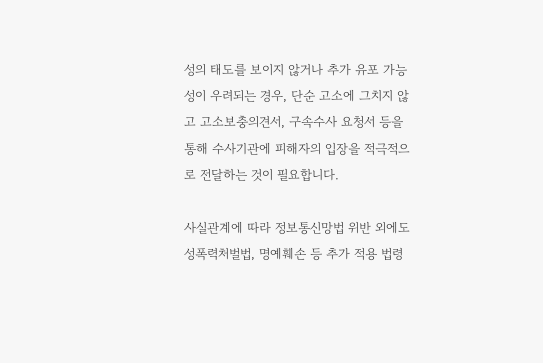성의 태도를 보이지 않거나 추가 유포 가능성이 우려되는 경우, 단순 고소에 그치지 않고 고소보충의견서, 구속수사 요청서 등을 통해 수사기관에 피해자의 입장을 적극적으로 전달하는 것이 필요합니다.

사실관계에 따라 정보통신망법 위반 외에도 성폭력처벌법, 명예훼손 등 추가 적용 법령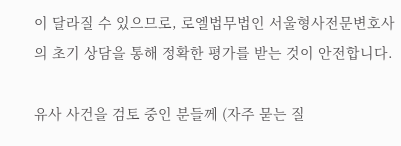이 달라질 수 있으므로, 로엘법무법인 서울형사전문변호사의 초기 상담을 통해 정확한 평가를 받는 것이 안전합니다.

유사 사건을 검토 중인 분들께 (자주 묻는 질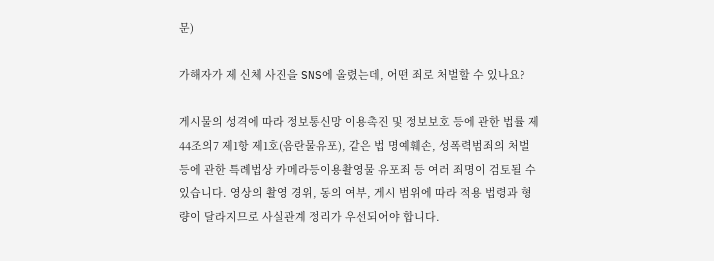문)

가해자가 제 신체 사진을 SNS에 올렸는데, 어떤 죄로 처벌할 수 있나요?

게시물의 성격에 따라 정보통신망 이용촉진 및 정보보호 등에 관한 법률 제44조의7 제1항 제1호(음란물유포), 같은 법 명예훼손, 성폭력범죄의 처벌 등에 관한 특례법상 카메라등이용촬영물 유포죄 등 여러 죄명이 검토될 수 있습니다. 영상의 촬영 경위, 동의 여부, 게시 범위에 따라 적용 법령과 형량이 달라지므로 사실관계 정리가 우선되어야 합니다.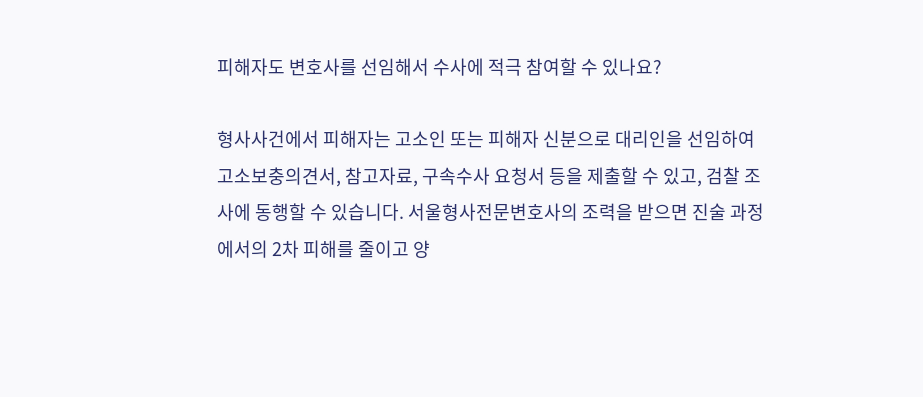피해자도 변호사를 선임해서 수사에 적극 참여할 수 있나요?

형사사건에서 피해자는 고소인 또는 피해자 신분으로 대리인을 선임하여 고소보충의견서, 참고자료, 구속수사 요청서 등을 제출할 수 있고, 검찰 조사에 동행할 수 있습니다. 서울형사전문변호사의 조력을 받으면 진술 과정에서의 2차 피해를 줄이고 양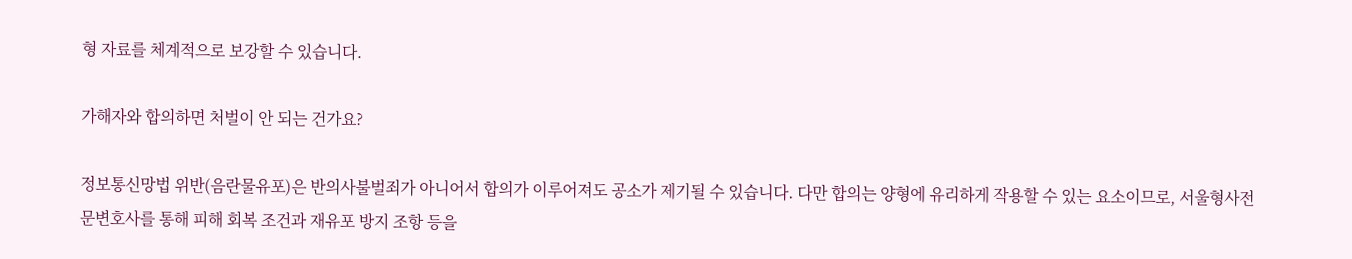형 자료를 체계적으로 보강할 수 있습니다.

가해자와 합의하면 처벌이 안 되는 건가요?

정보통신망법 위반(음란물유포)은 반의사불벌죄가 아니어서 합의가 이루어져도 공소가 제기될 수 있습니다. 다만 합의는 양형에 유리하게 작용할 수 있는 요소이므로, 서울형사전문변호사를 통해 피해 회복 조건과 재유포 방지 조항 등을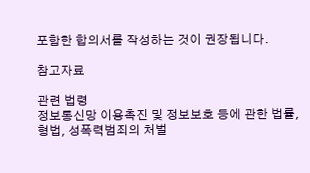포함한 합의서를 작성하는 것이 권장됩니다.

참고자료

관련 법령
정보통신망 이용촉진 및 정보보호 등에 관한 법률, 형법, 성폭력범죄의 처벌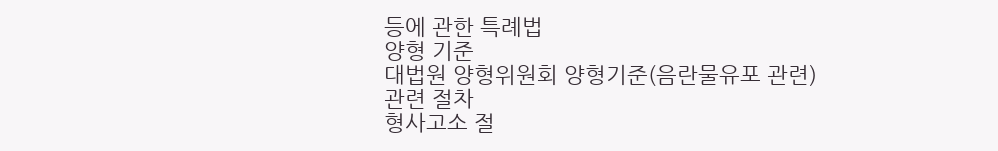등에 관한 특례법
양형 기준
대법원 양형위원회 양형기준(음란물유포 관련)
관련 절차
형사고소 절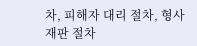차, 피해자 대리 절차, 형사재판 절차